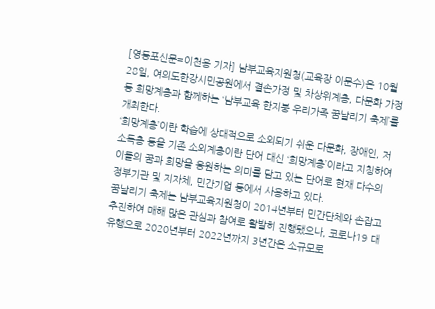[영등포신문=이천용 기자] 남부교육지원청(교육장 이문수)은 10월 28일, 여의도한강시민공원에서 결손가정 및 차상위계층, 다문화 가정 등 희망계층과 함께하는 ‘남부교육 한지붕 우리가족 꿈날리기 축제’를 개최한다.
‘희망계층’이란 학습에 상대적으로 소외되기 쉬운 다문화, 장애인, 저소득층 등을 기존 소외계층이란 단어 대신 ‘희망계층’이라고 지칭하여 이들의 꿈과 희망을 응원하는 의미를 담고 있는 단어로 현재 다수의 정부기관 및 지자체, 민간기업 등에서 사용하고 있다.
꿈날리기 축제는 남부교육지원청이 2014년부터 민간단체와 손잡고 추진하여 매해 많은 관심과 참여로 활발히 진행됐으나, 코로나19 대유행으로 2020년부터 2022년까지 3년간은 소규모로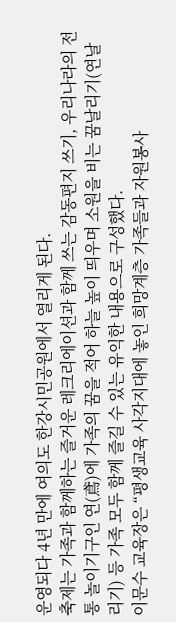운영되다 4년 만에 여의도 한강시민공원에서 열리게 된다.
축제는 가족과 함께하는 즐거운 레크리에이션과 함께 쓰는 감동편지 쓰기, 우리나라의 전통 놀이기구인 연(鳶)에 가족의 꿈을 적어 하늘 높이 띄우며 소원을 비는 꿈날리기(연날리기) 등 가족 모두 함께 즐길 수 있는 유익한 내용으로 구성했다.
이문수 교육장은 “평생교육 사각지대에 놓인 희망계층 가족들과 자원봉사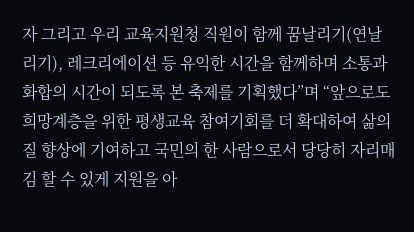자 그리고 우리 교육지원청 직원이 함께 꿈날리기(연날리기), 레크리에이션 등 유익한 시간을 함께하며 소통과 화합의 시간이 되도록 본 축제를 기획했다”며 “앞으로도 희망계층을 위한 평생교육 참여기회를 더 확대하여 삶의 질 향상에 기여하고 국민의 한 사람으로서 당당히 자리매김 할 수 있게 지원을 아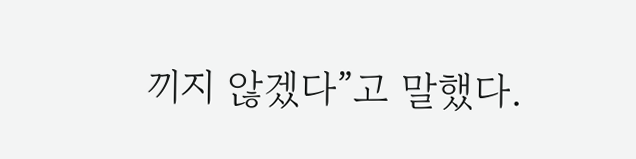끼지 않겠다”고 말했다.